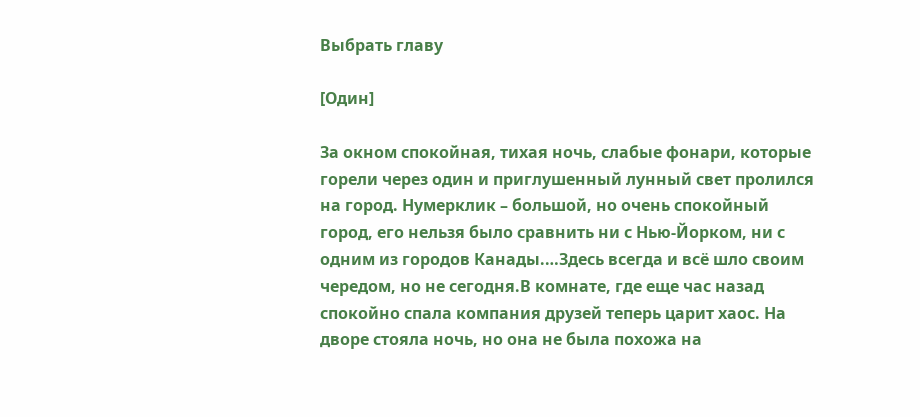Выбрать главу

[Один]

За окном спокойная, тихая ночь, слабые фонари, которые горели через один и приглушенный лунный свет пролился на город. Нумерклик – большой, но очень спокойный город, его нельзя было сравнить ни с Нью-Йорком, ни с одним из городов Канады.…Здесь всегда и всё шло своим чередом, но не сегодня.В комнате, где еще час назад спокойно спала компания друзей теперь царит хаос. На дворе стояла ночь, но она не была похожа на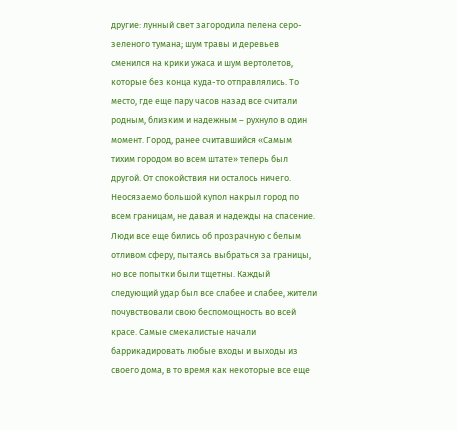другие: лунный свет загородила пелена серо-зеленого тумана; шум травы и деревьев сменился на крики ужаса и шум вертолетов, которые без конца куда-то отправлялись. То место, где еще пару часов назад все считали родным, близким и надежным – рухнуло в один момент. Город, ранее считавшийся «Самым тихим городом во всем штате» теперь был другой. От спокойствия ни осталось ничего. Неосязаемо большой купол накрыл город по всем границам, не давая и надежды на спасение. Люди все еще бились об прозрачную с белым отливом сферу, пытаясь выбраться за границы, но все попытки были тщетны. Каждый следующий удар был все слабее и слабее, жители почувствовали свою беспомощность во всей красе. Самые смекалистые начали баррикадировать любые входы и выходы из своего дома, в то время как некоторые все еще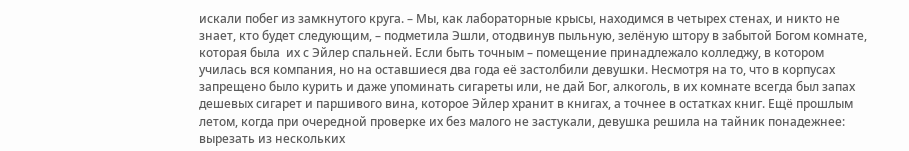искали побег из замкнутого круга. – Мы, как лабораторные крысы, находимся в четырех стенах, и никто не знает, кто будет следующим, – подметила Эшли, отодвинув пыльную, зелёную штору в забытой Богом комнате, которая была  их с Эйлер спальней. Если быть точным – помещение принадлежало колледжу, в котором училась вся компания, но на оставшиеся два года её застолбили девушки. Несмотря на то, что в корпусах запрещено было курить и даже упоминать сигареты или, не дай Бог, алкоголь, в их комнате всегда был запах дешевых сигарет и паршивого вина, которое Эйлер хранит в книгах, а точнее в остатках книг. Ещё прошлым летом, когда при очередной проверке их без малого не застукали, девушка решила на тайник понадежнее: вырезать из нескольких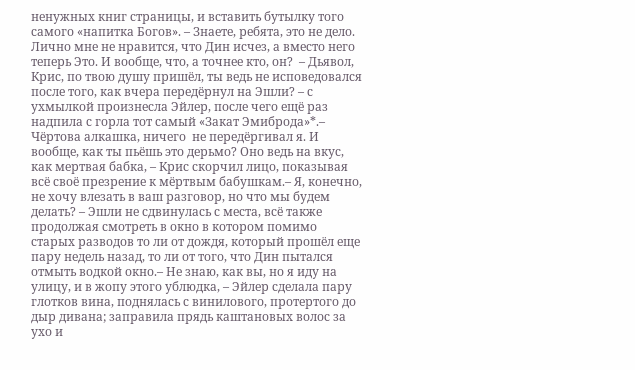ненужных книг страницы, и вставить бутылку того самого «напитка Богов». – Знаете, ребята, это не дело. Лично мне не нравится, что Дин исчез, а вместо него теперь Это. И вообще, что, а точнее кто, он?  – Дьявол, Крис, по твою душу пришёл, ты ведь не исповедовался после того, как вчера передёрнул на Эшли? – с ухмылкой произнесла Эйлер, после чего ещё раз надпила с горла тот самый «Закат Эмиброда»*.– Чёртова алкашка, ничего  не передёргивал я. И вообще, как ты пьёшь это дерьмо? Оно ведь на вкус, как мертвая бабка, – Крис скорчил лицо, показывая всё своё презрение к мёртвым бабушкам.– Я, конечно, не хочу влезать в ваш разговор, но что мы будем делать? – Эшли не сдвинулась с места, всё также продолжая смотреть в окно в котором помимо старых разводов то ли от дождя, который прошёл еще пару недель назад, то ли от того, что Дин пытался отмыть водкой окно.– Не знаю, как вы, но я иду на улицу, и в жопу этого ублюдка, – Эйлер сделала пару глотков вина, поднялась с винилового, протертого до дыр дивана; заправила прядь каштановых волос за ухо и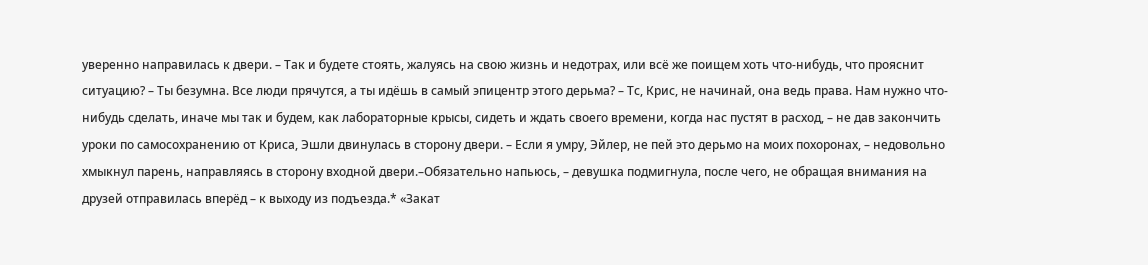уверенно направилась к двери. – Так и будете стоять, жалуясь на свою жизнь и недотрах, или всё же поищем хоть что-нибудь, что прояснит ситуацию? – Ты безумна. Все люди прячутся, а ты идёшь в самый эпицентр этого дерьма? – Тс, Крис, не начинай, она ведь права. Нам нужно что-нибудь сделать, иначе мы так и будем, как лабораторные крысы, сидеть и ждать своего времени, когда нас пустят в расход, – не дав закончить уроки по самосохранению от Криса, Эшли двинулась в сторону двери. – Если я умру, Эйлер, не пей это дерьмо на моих похоронах, – недовольно хмыкнул парень, направляясь в сторону входной двери.–Обязательно напьюсь, – девушка подмигнула, после чего, не обращая внимания на друзей отправилась вперёд – к выходу из подъезда.* «Закат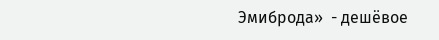Эмиброда»  - дешёвое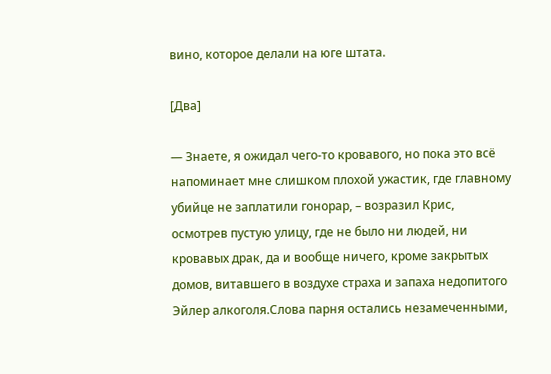вино, которое делали на юге штата.

[Два]

— Знаете, я ожидал чего-то кровавого, но пока это всё напоминает мне слишком плохой ужастик, где главному убийце не заплатили гонорар, – возразил Крис, осмотрев пустую улицу, где не было ни людей, ни кровавых драк, да и вообще ничего, кроме закрытых домов, витавшего в воздухе страха и запаха недопитого Эйлер алкоголя.Слова парня остались незамеченными,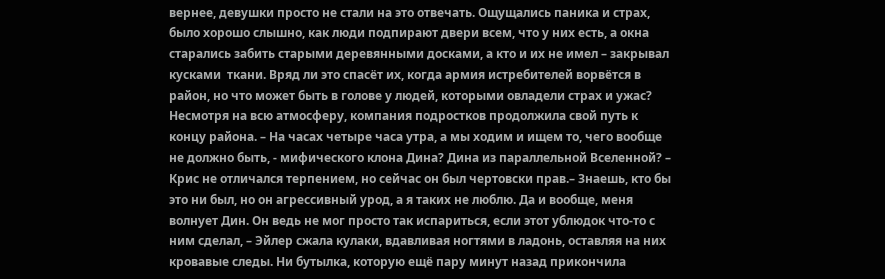вернее, девушки просто не стали на это отвечать. Ощущались паника и страх, было хорошо слышно, как люди подпирают двери всем, что у них есть, а окна старались забить старыми деревянными досками, а кто и их не имел – закрывал кусками  ткани. Вряд ли это спасёт их, когда армия истребителей ворвётся в район, но что может быть в голове у людей, которыми овладели страх и ужас? Несмотря на всю атмосферу, компания подростков продолжила свой путь к концу района. – На часах четыре часа утра, а мы ходим и ищем то, чего вообще не должно быть, - мифического клона Дина? Дина из параллельной Вселенной? – Крис не отличался терпением, но сейчас он был чертовски прав.– Знаешь, кто бы это ни был, но он агрессивный урод, а я таких не люблю. Да и вообще, меня волнует Дин. Он ведь не мог просто так испариться, если этот ублюдок что-то с ним сделал, – Эйлер сжала кулаки, вдавливая ногтями в ладонь, оставляя на них кровавые следы. Ни бутылка, которую ещё пару минут назад прикончила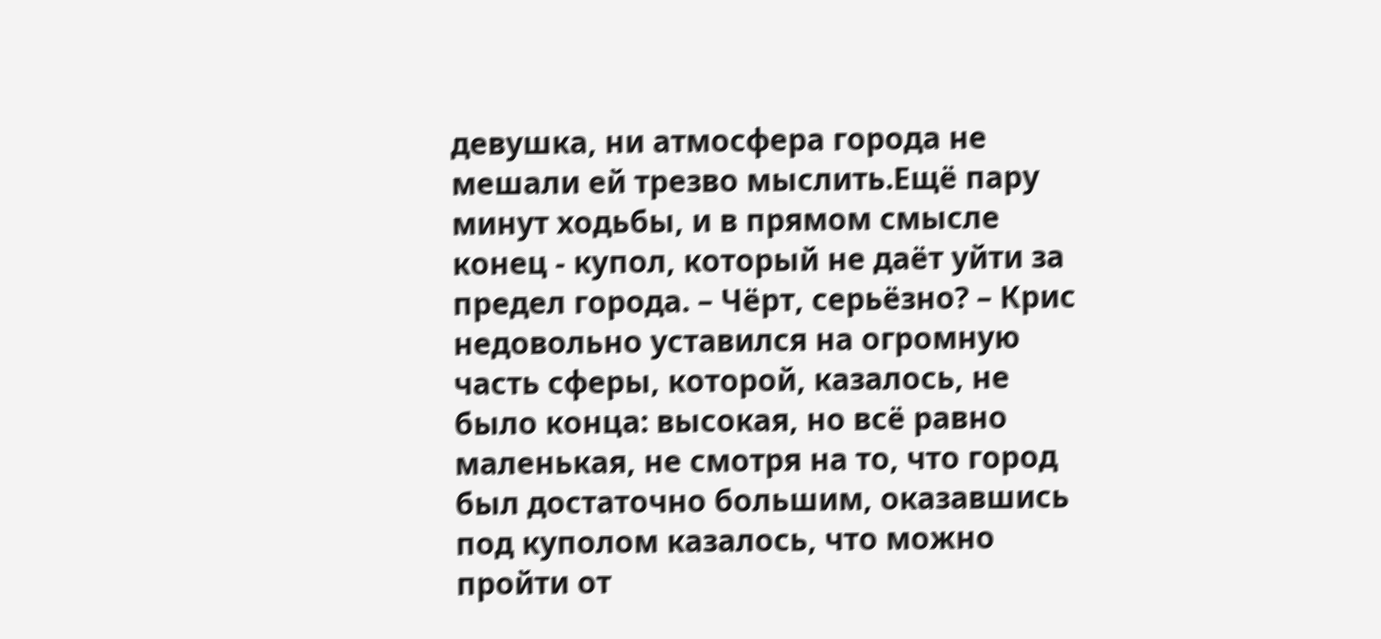девушка, ни атмосфера города не мешали ей трезво мыслить.Ещё пару минут ходьбы, и в прямом смысле конец - купол, который не даёт уйти за предел города. – Чёрт, серьёзно? – Крис недовольно уставился на огромную часть сферы, которой, казалось, не было конца: высокая, но всё равно маленькая, не смотря на то, что город был достаточно большим, оказавшись под куполом казалось, что можно пройти от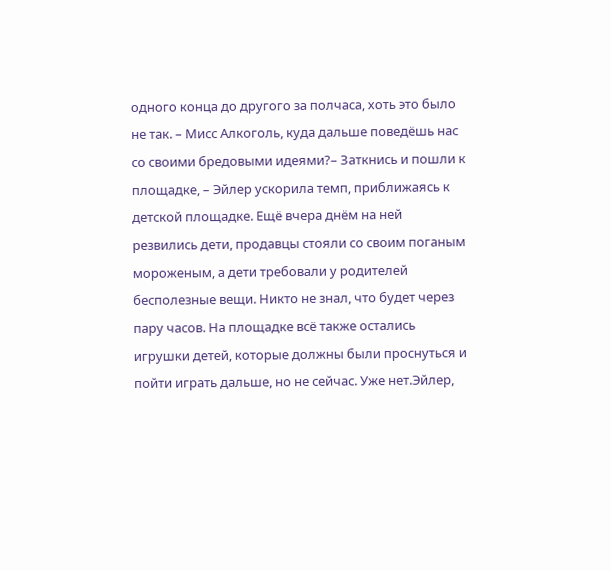одного конца до другого за полчаса, хоть это было не так. – Мисс Алкоголь, куда дальше поведёшь нас со своими бредовыми идеями?– Заткнись и пошли к площадке, – Эйлер ускорила темп, приближаясь к детской площадке. Ещё вчера днём на ней резвились дети, продавцы стояли со своим поганым мороженым, а дети требовали у родителей бесполезные вещи. Никто не знал, что будет через пару часов. На площадке всё также остались игрушки детей, которые должны были проснуться и пойти играть дальше, но не сейчас. Уже нет.Эйлер,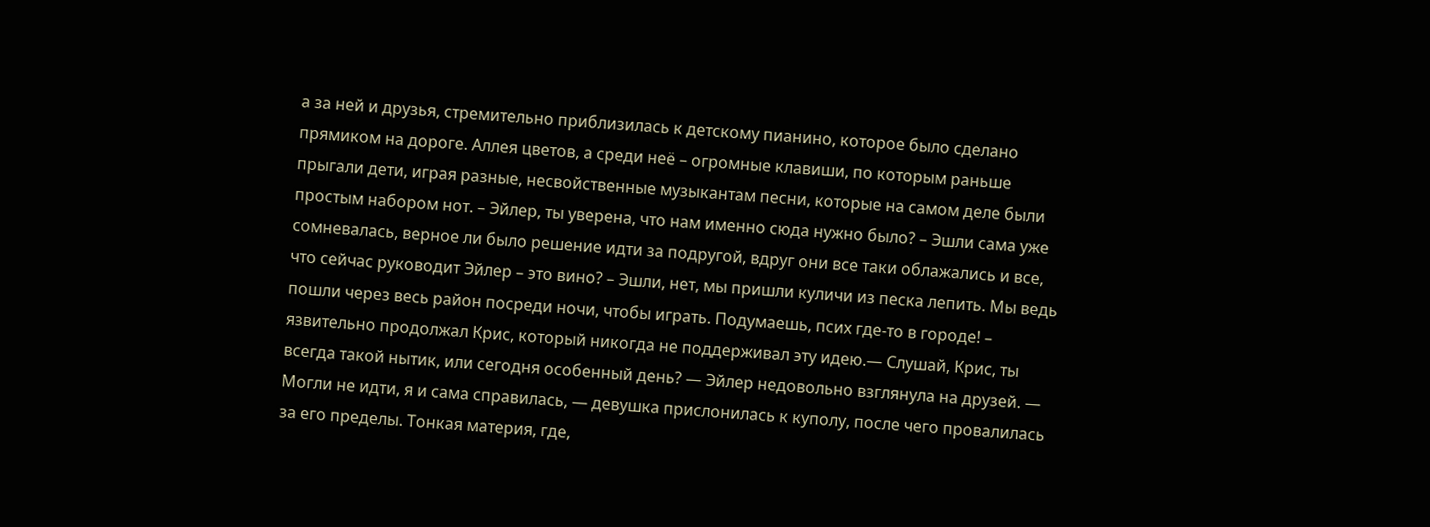а за ней и друзья, стремительно приблизилась к детскому пианино, которое было сделано прямиком на дороге. Аллея цветов, а среди неё – огромные клавиши, по которым раньше прыгали дети, играя разные, несвойственные музыкантам песни, которые на самом деле были простым набором нот. – Эйлер, ты уверена, что нам именно сюда нужно было? – Эшли сама уже сомневалась, верное ли было решение идти за подругой, вдруг они все таки облажались и все, что сейчас руководит Эйлер – это вино? – Эшли, нет, мы пришли куличи из песка лепить. Мы ведь пошли через весь район посреди ночи, чтобы играть. Подумаешь, псих где-то в городе! – язвительно продолжал Крис, который никогда не поддерживал эту идею.— Слушай, Крис, ты всегда такой нытик, или сегодня особенный день? — Эйлер недовольно взглянула на друзей. — Могли не идти, я и сама справилась, — девушка прислонилась к куполу, после чего провалилась за его пределы. Тонкая материя, где,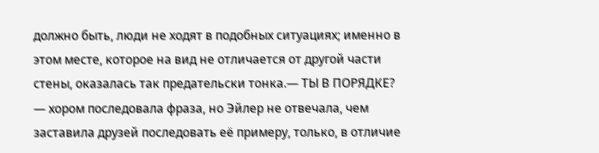должно быть, люди не ходят в подобных ситуациях; именно в этом месте, которое на вид не отличается от другой части стены, оказалась так предательски тонка.— ТЫ В ПОРЯДКЕ? — хором последовала фраза, но Эйлер не отвечала, чем заставила друзей последовать её примеру, только, в отличие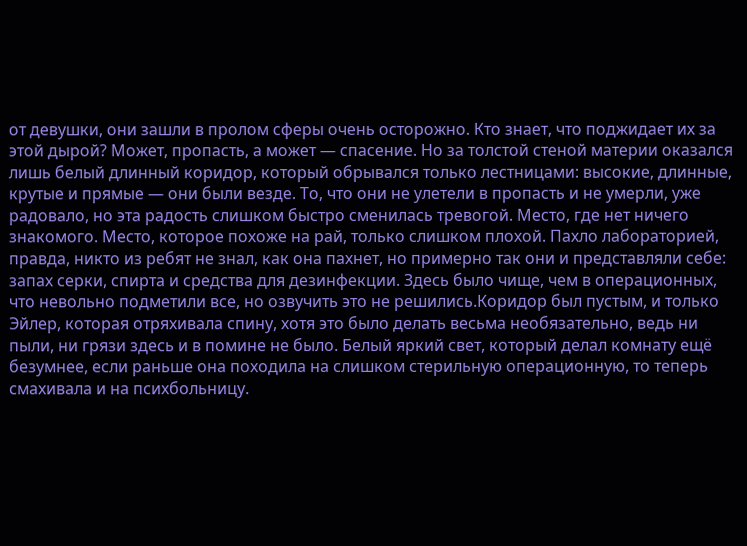от девушки, они зашли в пролом сферы очень осторожно. Кто знает, что поджидает их за этой дырой? Может, пропасть, а может — спасение. Но за толстой стеной материи оказался лишь белый длинный коридор, который обрывался только лестницами: высокие, длинные, крутые и прямые — они были везде. То, что они не улетели в пропасть и не умерли, уже радовало, но эта радость слишком быстро сменилась тревогой. Место, где нет ничего знакомого. Место, которое похоже на рай, только слишком плохой. Пахло лабораторией, правда, никто из ребят не знал, как она пахнет, но примерно так они и представляли себе: запах серки, спирта и средства для дезинфекции. Здесь было чище, чем в операционных, что невольно подметили все, но озвучить это не решились.Коридор был пустым, и только Эйлер, которая отряхивала спину, хотя это было делать весьма необязательно, ведь ни пыли, ни грязи здесь и в помине не было. Белый яркий свет, который делал комнату ещё безумнее, если раньше она походила на слишком стерильную операционную, то теперь смахивала и на психбольницу.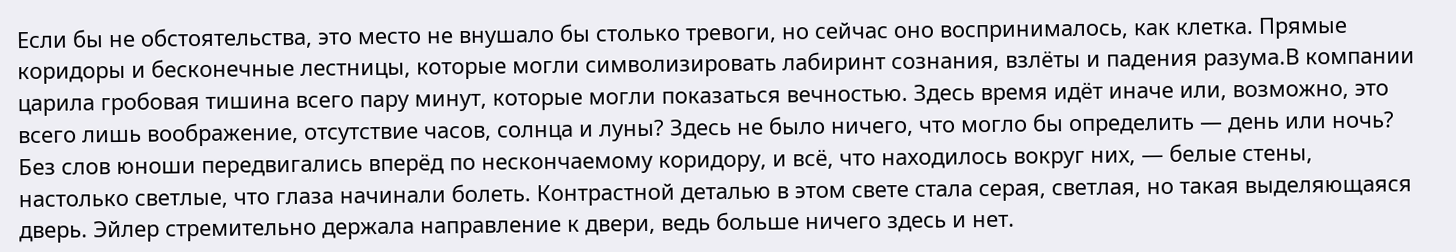Если бы не обстоятельства, это место не внушало бы столько тревоги, но сейчас оно воспринималось, как клетка. Прямые коридоры и бесконечные лестницы, которые могли символизировать лабиринт сознания, взлёты и падения разума.В компании царила гробовая тишина всего пару минут, которые могли показаться вечностью. Здесь время идёт иначе или, возможно, это всего лишь воображение, отсутствие часов, солнца и луны? Здесь не было ничего, что могло бы определить — день или ночь? Без слов юноши передвигались вперёд по нескончаемому коридору, и всё, что находилось вокруг них, — белые стены, настолько светлые, что глаза начинали болеть. Контрастной деталью в этом свете стала серая, светлая, но такая выделяющаяся дверь. Эйлер стремительно держала направление к двери, ведь больше ничего здесь и нет.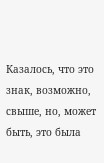Казалось, что это знак, возможно, свыше, но, может быть, это была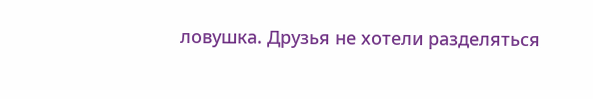ловушка. Друзья не хотели разделяться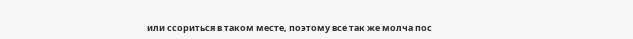или ссориться в таком месте, поэтому все так же молча пос